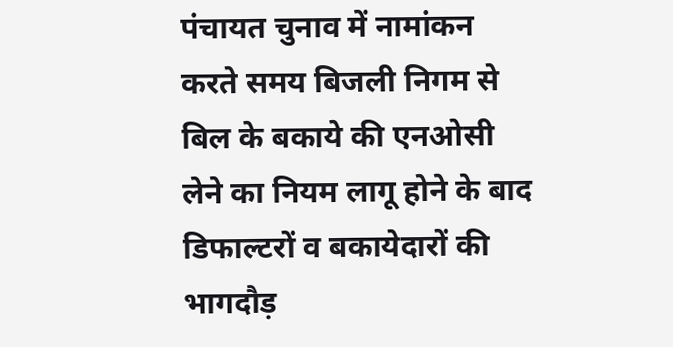पंचायत चुनाव में नामांकन करते समय बिजली निगम से बिल के बकाये की एनओसी लेने का नियम लागू होने के बाद डिफाल्टरों व बकायेदारों की भागदौड़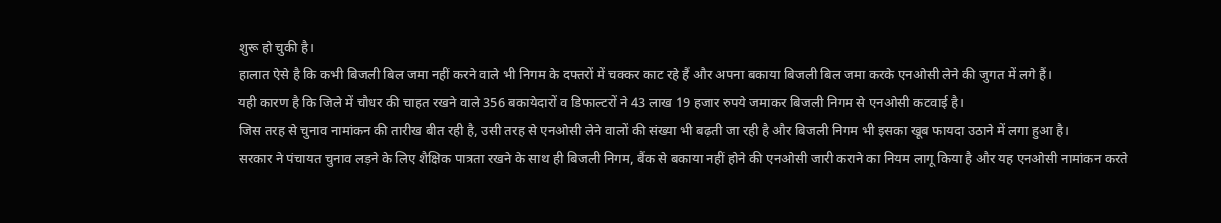शुरू हो चुकी है।
हालात ऐसे है कि कभी बिजली बिल जमा नहीं करने वाले भी निगम के दफ्तरों में चक्कर काट रहे हैं और अपना बकाया बिजली बिल जमा करके एनओसी लेने की जुगत में लगे हैं।
यही कारण है कि जिले में चौधर की चाहत रखने वाले 356 बकायेदारों व डिफाल्टरों ने 43 लाख 19 हजार रुपये जमाकर बिजली निगम से एनओसी कटवाई है।
जिस तरह से चुनाव नामांकन की तारीख बीत रही है, उसी तरह से एनओसी लेने वालों की संख्या भी बढ़ती जा रही है और बिजली निगम भी इसका खूब फायदा उठाने में लगा हुआ है।
सरकार ने पंचायत चुनाव लड़ने के लिए शैक्षिक पात्रता रखने के साथ ही बिजली निगम, बैंक से बकाया नहीं होने की एनओसी जारी कराने का नियम लागू किया है और यह एनओसी नामांकन करते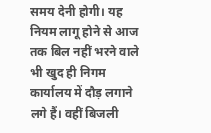समय देनी होगी। यह नियम लागू होने से आज तक बिल नहीं भरने वाले भी खुद ही निगम कार्यालय में दौड़ लगाने लगे हैं। वहीं बिजली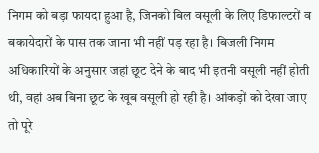निगम को बड़ा फायदा हुआ है, जिनको बिल वसूली के लिए डिफाल्टरों व बकायेदारों के पास तक जाना भी नहीं पड़ रहा है। बिजली निगम अधिकारियों के अनुसार जहां छूट देने के बाद भी इतनी वसूली नहीं होती थी, वहां अब बिना छूट के खूब वसूली हो रही है। आंकड़ों को देखा जाए तो पूरे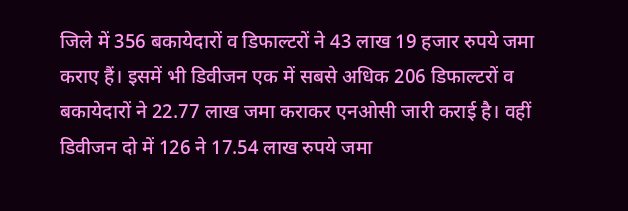जिले में 356 बकायेदारों व डिफाल्टरों ने 43 लाख 19 हजार रुपये जमा कराए हैं। इसमें भी डिवीजन एक में सबसे अधिक 206 डिफाल्टरों व बकायेदारों ने 22.77 लाख जमा कराकर एनओसी जारी कराई है। वहीं डिवीजन दो में 126 ने 17.54 लाख रुपये जमा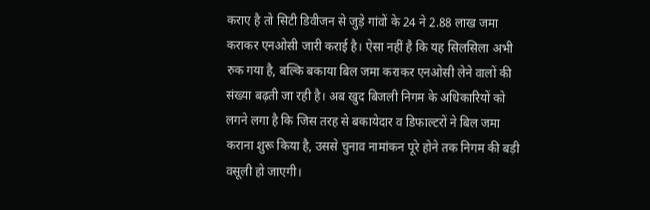कराए है तो सिटी डिवीजन से जुड़े गांवों के 24 ने 2.88 लाख जमा कराकर एनओसी जारी कराई है। ऐसा नहीं है कि यह सिलसिला अभी रुक गया है, बल्कि बकाया बिल जमा कराकर एनओसी लेने वालों की संख्या बढ़ती जा रही है। अब खुद बिजली निगम के अधिकारियों को लगने लगा है कि जिस तरह से बकायेदार व डिफाल्टरों ने बिल जमा कराना शुरू किया है, उससे चुनाव नामांकन पूरे होने तक निगम की बड़ी वसूली हो जाएगी।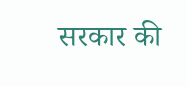सरकार की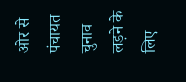ओर से पंचायत चुनाव लड़ने के लिए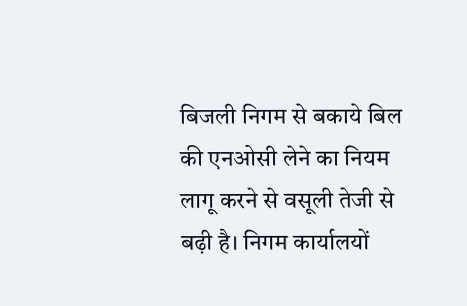बिजली निगम से बकाये बिल की एनओसी लेने का नियम लागू करने से वसूली तेजी से बढ़ी है। निगम कार्यालयों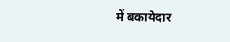में बकायेदार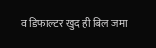व डिफाल्टर खुद ही बिल जमा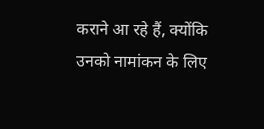कराने आ रहे हैं, क्योंकि उनको नामांकन के लिए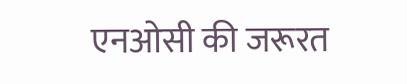एनओसी की जरूरत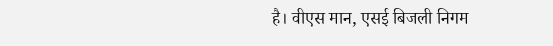है। वीएस मान, एसई बिजली निगम